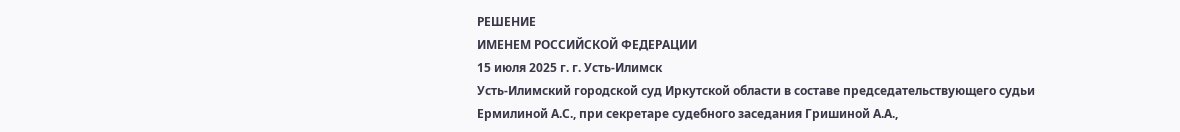РЕШЕНИЕ
ИМЕНЕМ РОССИЙСКОЙ ФЕДЕРАЦИИ
15 июля 2025 г. г. Усть-Илимск
Усть-Илимский городской суд Иркутской области в составе председательствующего судьи Ермилиной А.С., при секретаре судебного заседания Гришиной А.А.,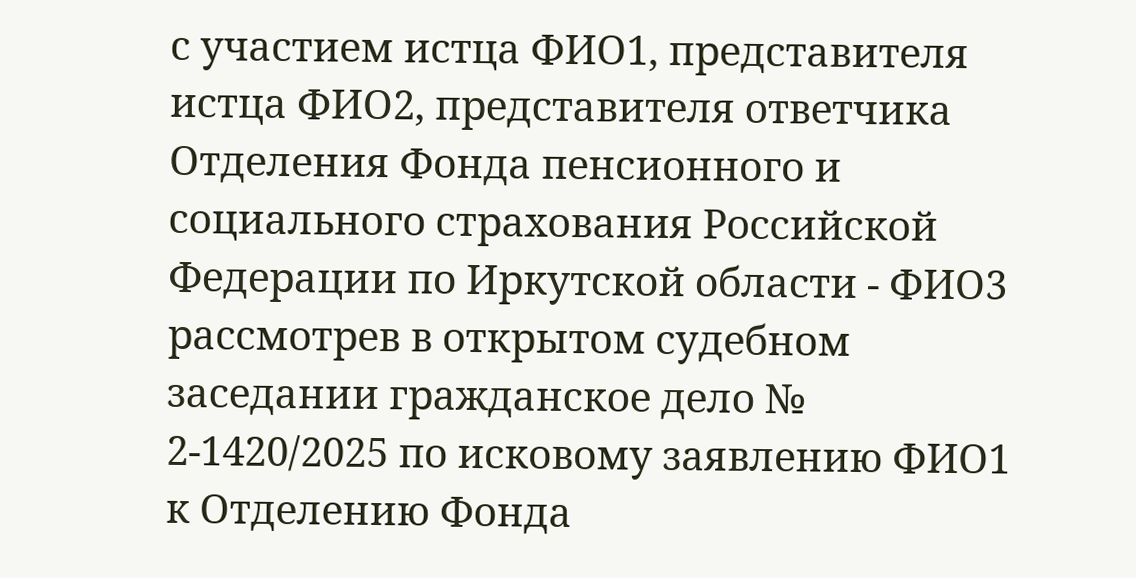с участием истца ФИО1, представителя истца ФИО2, представителя ответчика Отделения Фонда пенсионного и социального страхования Российской Федерации по Иркутской области - ФИО3 рассмотрев в открытом судебном заседании гражданское дело № 2-1420/2025 по исковому заявлению ФИО1 к Отделению Фонда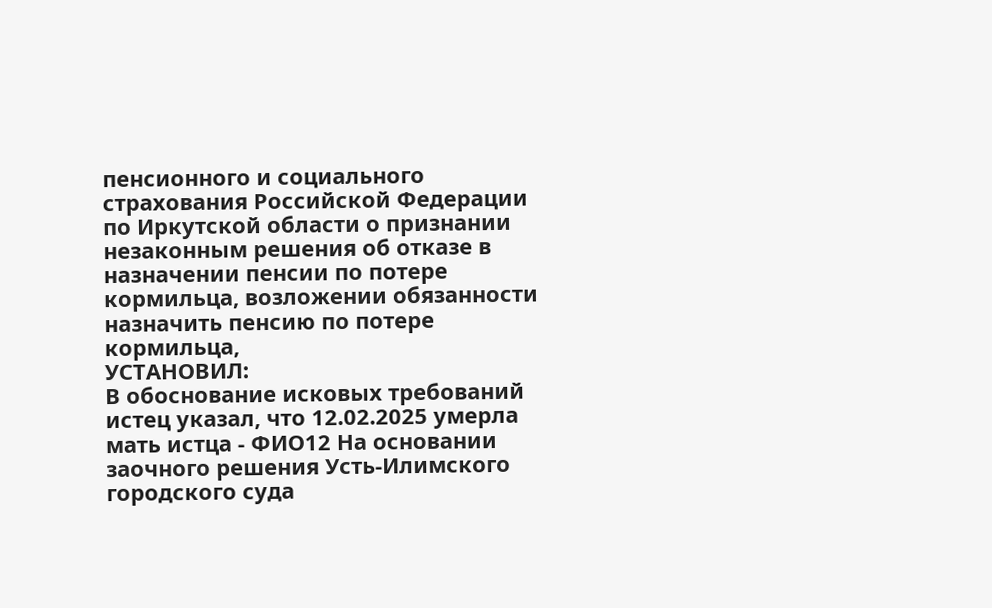пенсионного и социального страхования Российской Федерации по Иркутской области о признании незаконным решения об отказе в назначении пенсии по потере кормильца, возложении обязанности назначить пенсию по потере кормильца,
УСТАНОВИЛ:
В обоснование исковых требований истец указал, что 12.02.2025 умерла мать истца - ФИО12 На основании заочного решения Усть-Илимского городского суда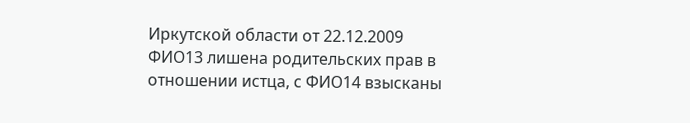Иркутской области от 22.12.2009 ФИО13 лишена родительских прав в отношении истца, с ФИО14 взысканы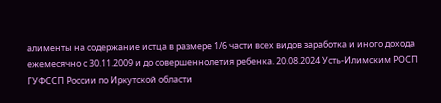алименты на содержание истца в размере 1/6 части всех видов заработка и иного дохода ежемесячно с 30.11.2009 и до совершеннолетия ребенка. 20.08.2024 Усть-Илимским РОСП ГУФССП России по Иркутской области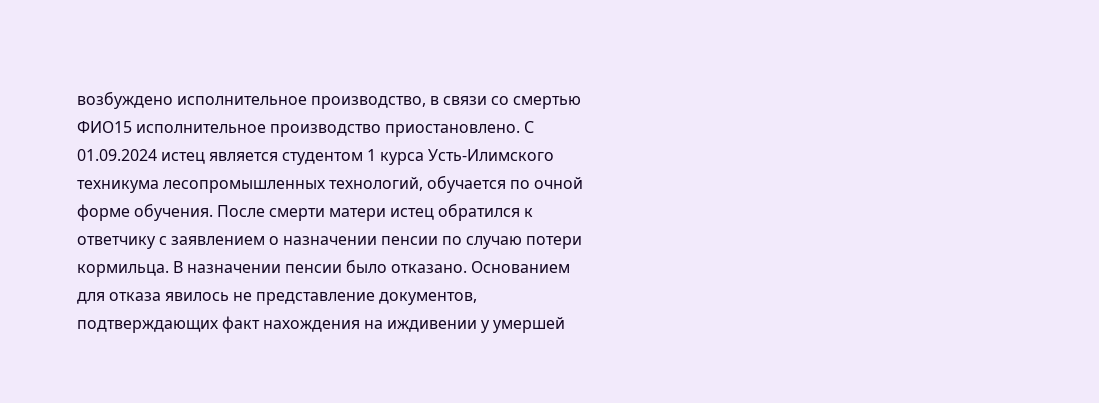возбуждено исполнительное производство, в связи со смертью ФИО15 исполнительное производство приостановлено. С 01.09.2024 истец является студентом 1 курса Усть-Илимского техникума лесопромышленных технологий, обучается по очной форме обучения. После смерти матери истец обратился к ответчику с заявлением о назначении пенсии по случаю потери кормильца. В назначении пенсии было отказано. Основанием для отказа явилось не представление документов, подтверждающих факт нахождения на иждивении у умершей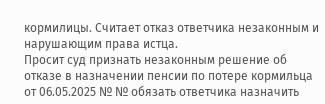кормилицы. Считает отказ ответчика незаконным и нарушающим права истца.
Просит суд признать незаконным решение об отказе в назначении пенсии по потере кормильца от 06.05.2025 № № обязать ответчика назначить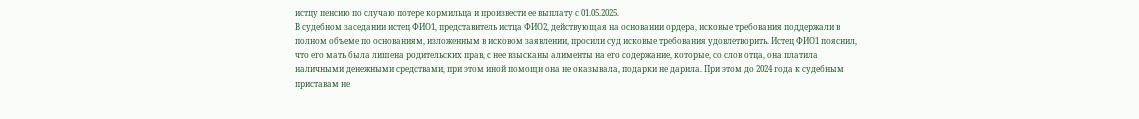истцу пенсию по случаю потере кормильца и произвести ее выплату с 01.05.2025.
В судебном заседании истец ФИО1, представитель истца ФИО2, действующая на основании ордера, исковые требования поддержали в полном объеме по основаниям, изложенным в исковом заявлении, просили суд исковые требования удовлетворить. Истец ФИО1 пояснил, что его мать была лишена родительских прав, с нее взысканы алименты на его содержание, которые, со слов отца, она платила наличными денежными средствами, при этом иной помощи она не оказывала, подарки не дарила. При этом до 2024 года к судебным приставам не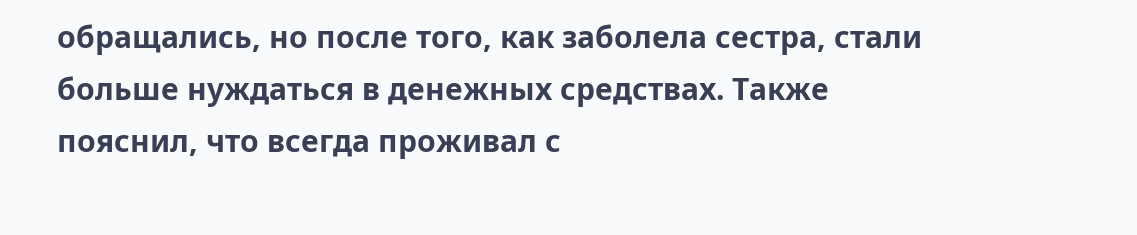обращались, но после того, как заболела сестра, стали больше нуждаться в денежных средствах. Также пояснил, что всегда проживал с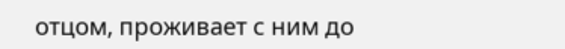отцом, проживает с ним до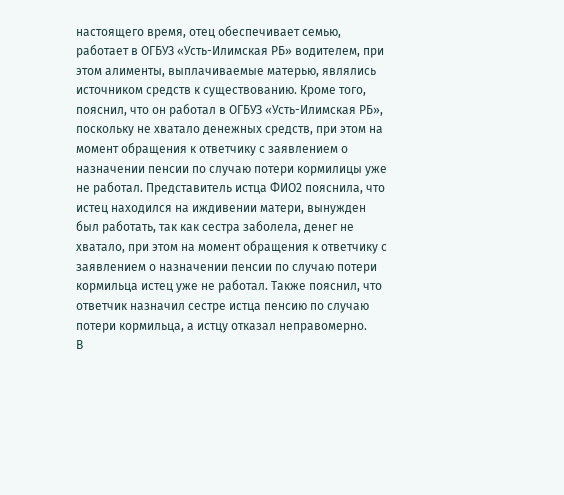настоящего время, отец обеспечивает семью, работает в ОГБУЗ «Усть-Илимская РБ» водителем, при этом алименты, выплачиваемые матерью, являлись источником средств к существованию. Кроме того, пояснил, что он работал в ОГБУЗ «Усть-Илимская РБ», поскольку не хватало денежных средств, при этом на момент обращения к ответчику с заявлением о назначении пенсии по случаю потери кормилицы уже не работал. Представитель истца ФИО2 пояснила, что истец находился на иждивении матери, вынужден был работать, так как сестра заболела, денег не хватало, при этом на момент обращения к ответчику с заявлением о назначении пенсии по случаю потери кормильца истец уже не работал. Также пояснил, что ответчик назначил сестре истца пенсию по случаю потери кормильца, а истцу отказал неправомерно.
В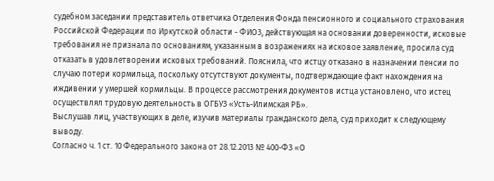судебном заседании представитель ответчика Отделения Фонда пенсионного и социального страхования Российской Федерации по Иркутской области - ФИО3, действующая на основании доверенности, исковые требования не признала по основаниям, указанным в возражениях на исковое заявление, просила суд отказать в удовлетворении исковых требований. Пояснила, что истцу отказано в назначении пенсии по случаю потери кормильца, поскольку отсутствуют документы, подтверждающие факт нахождения на иждивении у умершей кормильцы. В процессе рассмотрения документов истца установлено, что истец осуществлял трудовую деятельность в ОГБУЗ «Усть-Илимская РБ».
Выслушав лиц, участвующих в деле, изучив материалы гражданского дела, суд приходит к следующему выводу.
Согласно ч. 1 ст. 10 Федерального закона от 28.12.2013 № 400-ФЗ «О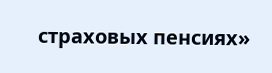страховых пенсиях»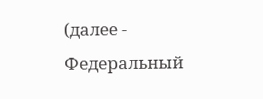(далее - Федеральный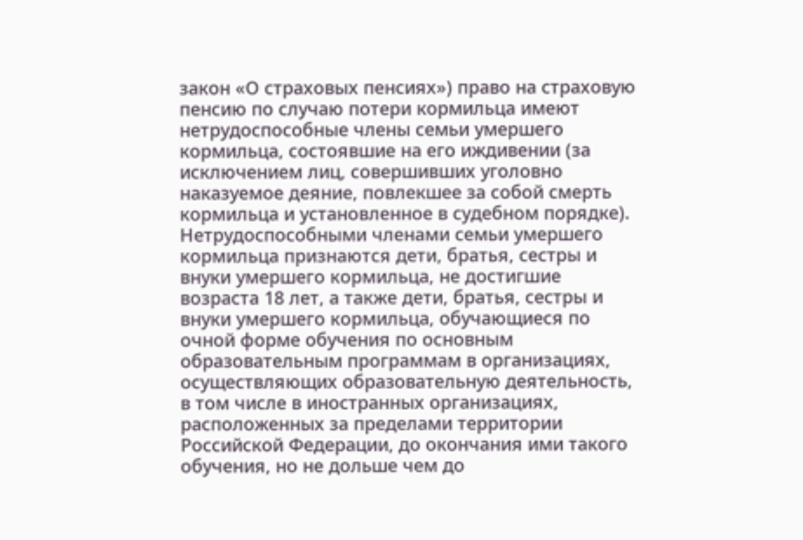закон «О страховых пенсиях») право на страховую пенсию по случаю потери кормильца имеют нетрудоспособные члены семьи умершего кормильца, состоявшие на его иждивении (за исключением лиц, совершивших уголовно наказуемое деяние, повлекшее за собой смерть кормильца и установленное в судебном порядке).
Нетрудоспособными членами семьи умершего кормильца признаются дети, братья, сестры и внуки умершего кормильца, не достигшие возраста 18 лет, а также дети, братья, сестры и внуки умершего кормильца, обучающиеся по очной форме обучения по основным образовательным программам в организациях, осуществляющих образовательную деятельность, в том числе в иностранных организациях, расположенных за пределами территории Российской Федерации, до окончания ими такого обучения, но не дольше чем до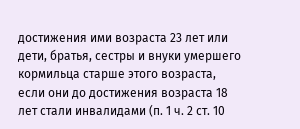достижения ими возраста 23 лет или дети, братья, сестры и внуки умершего кормильца старше этого возраста, если они до достижения возраста 18 лет стали инвалидами (п. 1 ч. 2 ст. 10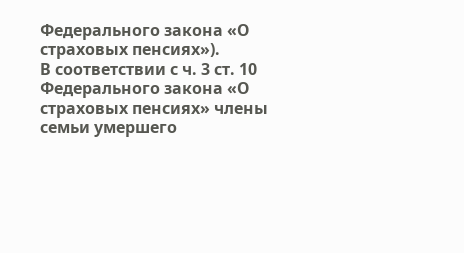Федерального закона «О страховых пенсиях»).
В соответствии с ч. 3 ст. 10 Федерального закона «О страховых пенсиях» члены семьи умершего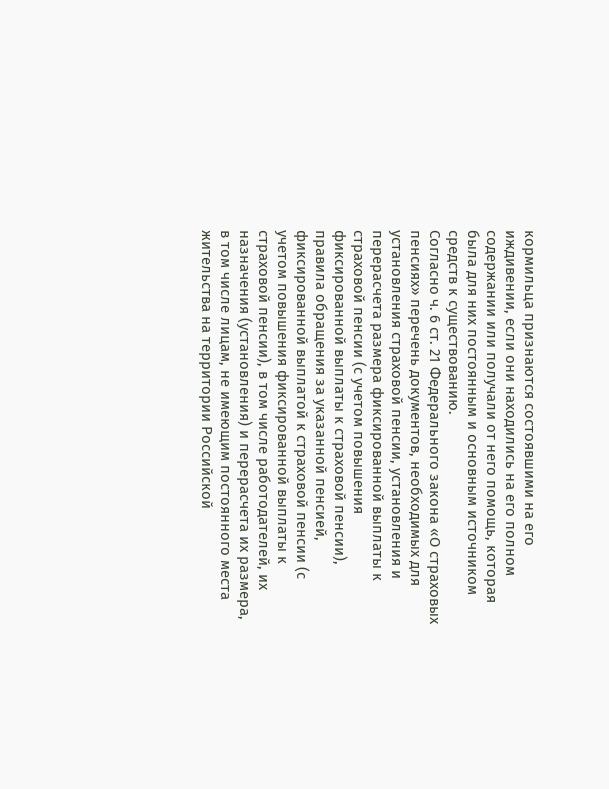кормильца признаются состоявшими на его иждивении, если они находились на его полном содержании или получали от него помощь, которая была для них постоянным и основным источником средств к существованию.
Согласно ч. 6 ст. 21 Федерального закона «О страховых пенсиях» перечень документов, необходимых для установления страховой пенсии, установления и перерасчета размера фиксированной выплаты к страховой пенсии (с учетом повышения фиксированной выплаты к страховой пенсии), правила обращения за указанной пенсией, фиксированной выплатой к страховой пенсии (с учетом повышения фиксированной выплаты к страховой пенсии), в том числе работодателей, их назначения (установления) и перерасчета их размера, в том числе лицам, не имеющим постоянного места жительства на территории Российской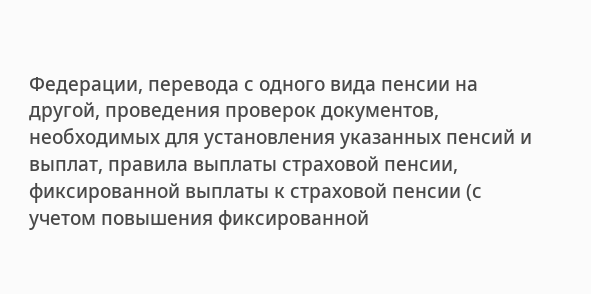Федерации, перевода с одного вида пенсии на другой, проведения проверок документов, необходимых для установления указанных пенсий и выплат, правила выплаты страховой пенсии, фиксированной выплаты к страховой пенсии (с учетом повышения фиксированной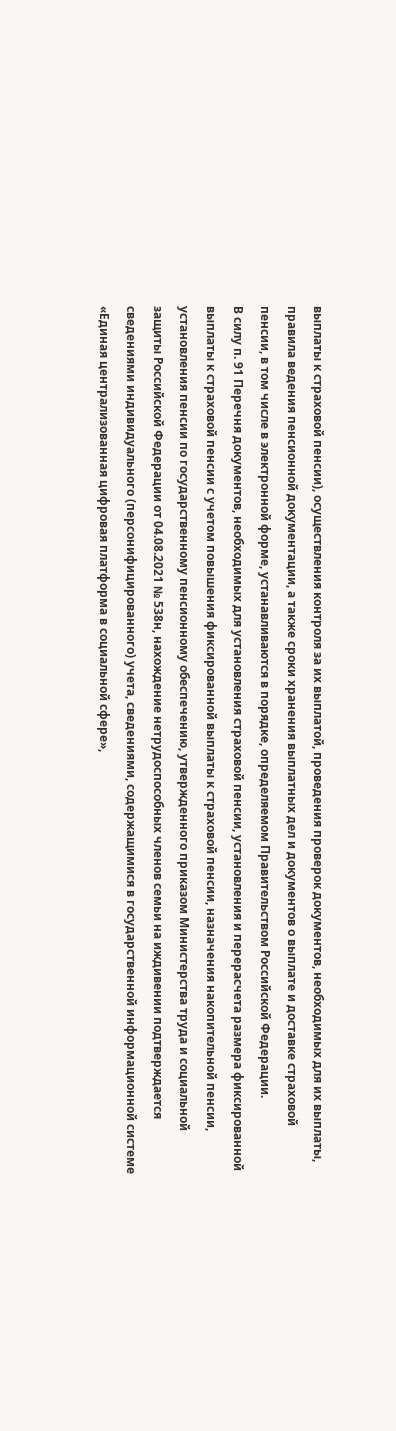выплаты к страховой пенсии), осуществления контроля за их выплатой, проведения проверок документов, необходимых для их выплаты, правила ведения пенсионной документации, а также сроки хранения выплатных дел и документов о выплате и доставке страховой пенсии, в том числе в электронной форме, устанавливаются в порядке, определяемом Правительством Российской Федерации.
В силу п. 91 Перечня документов, необходимых для установления страховой пенсии, установления и перерасчета размера фиксированной выплаты к страховой пенсии с учетом повышения фиксированной выплаты к страховой пенсии, назначения накопительной пенсии, установления пенсии по государственному пенсионному обеспечению, утвержденного приказом Министерства труда и социальной защиты Российской Федерации от 04.08.2021 № 538н, нахождение нетрудоспособных членов семьи на иждивении подтверждается сведениями индивидуального (персонифицированного) учета, сведениями, содержащимися в государственной информационной системе «Единая централизованная цифровая платформа в социальной сфере»,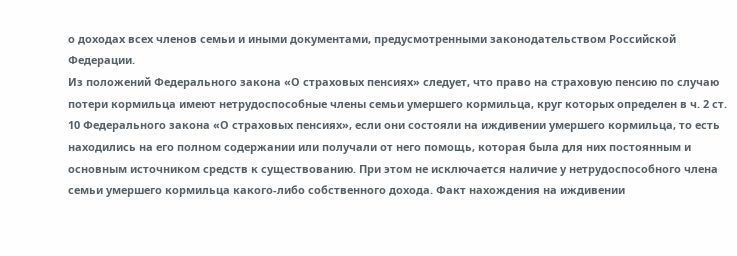о доходах всех членов семьи и иными документами, предусмотренными законодательством Российской Федерации.
Из положений Федерального закона «О страховых пенсиях» следует, что право на страховую пенсию по случаю потери кормильца имеют нетрудоспособные члены семьи умершего кормильца, круг которых определен в ч. 2 ст. 10 Федерального закона «О страховых пенсиях», если они состояли на иждивении умершего кормильца, то есть находились на его полном содержании или получали от него помощь, которая была для них постоянным и основным источником средств к существованию. При этом не исключается наличие у нетрудоспособного члена семьи умершего кормильца какого-либо собственного дохода. Факт нахождения на иждивении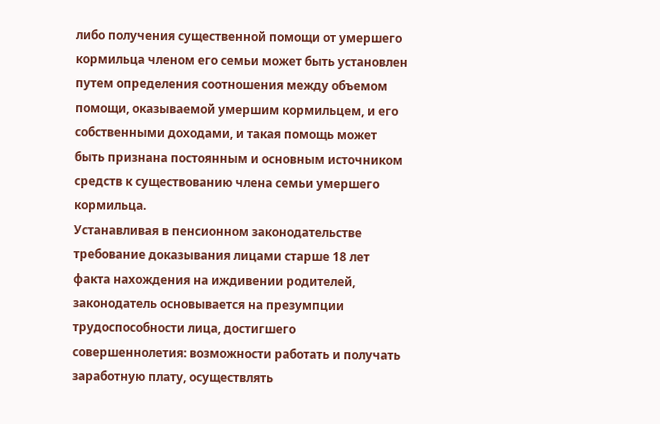либо получения существенной помощи от умершего кормильца членом его семьи может быть установлен путем определения соотношения между объемом помощи, оказываемой умершим кормильцем, и его собственными доходами, и такая помощь может быть признана постоянным и основным источником средств к существованию члена семьи умершего кормильца.
Устанавливая в пенсионном законодательстве требование доказывания лицами старше 18 лет факта нахождения на иждивении родителей, законодатель основывается на презумпции трудоспособности лица, достигшего совершеннолетия: возможности работать и получать заработную плату, осуществлять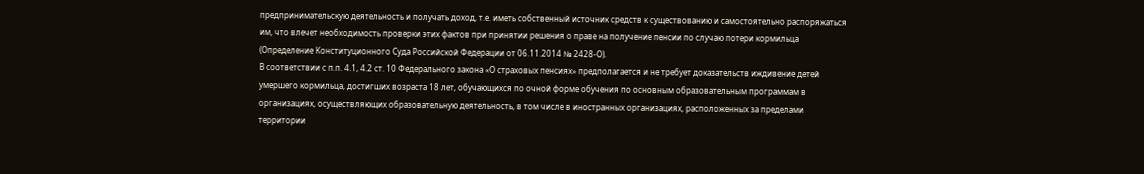предпринимательскую деятельность и получать доход, т.е. иметь собственный источник средств к существованию и самостоятельно распоряжаться им, что влечет необходимость проверки этих фактов при принятии решения о праве на получение пенсии по случаю потери кормильца (Определение Конституционного Суда Российской Федерации от 06.11.2014 № 2428-О).
В соответствии с п.п. 4.1, 4.2 ст. 10 Федерального закона «О страховых пенсиях» предполагается и не требует доказательств иждивение детей умершего кормильца, достигших возраста 18 лет, обучающихся по очной форме обучения по основным образовательным программам в организациях, осуществляющих образовательную деятельность, в том числе в иностранных организациях, расположенных за пределами территории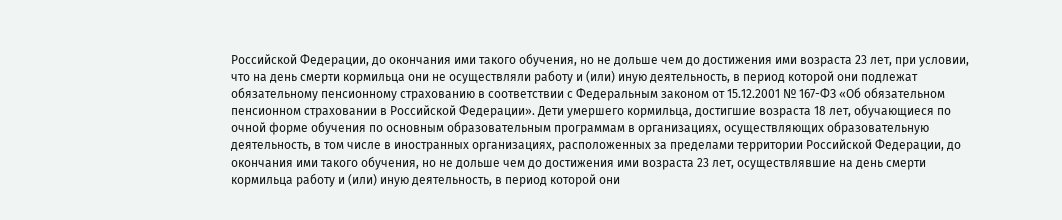Российской Федерации, до окончания ими такого обучения, но не дольше чем до достижения ими возраста 23 лет, при условии, что на день смерти кормильца они не осуществляли работу и (или) иную деятельность, в период которой они подлежат обязательному пенсионному страхованию в соответствии с Федеральным законом от 15.12.2001 № 167-ФЗ «Об обязательном пенсионном страховании в Российской Федерации». Дети умершего кормильца, достигшие возраста 18 лет, обучающиеся по очной форме обучения по основным образовательным программам в организациях, осуществляющих образовательную деятельность, в том числе в иностранных организациях, расположенных за пределами территории Российской Федерации, до окончания ими такого обучения, но не дольше чем до достижения ими возраста 23 лет, осуществлявшие на день смерти кормильца работу и (или) иную деятельность, в период которой они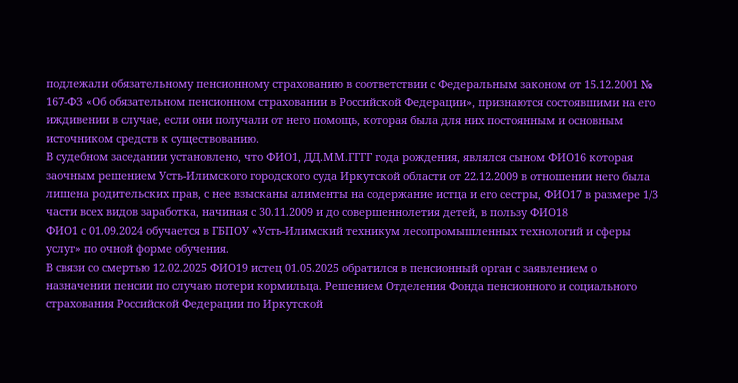подлежали обязательному пенсионному страхованию в соответствии с Федеральным законом от 15.12.2001 № 167-ФЗ «Об обязательном пенсионном страховании в Российской Федерации», признаются состоявшими на его иждивении в случае, если они получали от него помощь, которая была для них постоянным и основным источником средств к существованию.
В судебном заседании установлено, что ФИО1, ДД.ММ.ГГГГ года рождения, являлся сыном ФИО16 которая заочным решением Усть-Илимского городского суда Иркутской области от 22.12.2009 в отношении него была лишена родительских прав, с нее взысканы алименты на содержание истца и его сестры, ФИО17 в размере 1/3 части всех видов заработка, начиная с 30.11.2009 и до совершеннолетия детей, в пользу ФИО18
ФИО1 с 01.09.2024 обучается в ГБПОУ «Усть-Илимский техникум лесопромышленных технологий и сферы услуг» по очной форме обучения.
В связи со смертью 12.02.2025 ФИО19 истец 01.05.2025 обратился в пенсионный орган с заявлением о назначении пенсии по случаю потери кормильца. Решением Отделения Фонда пенсионного и социального страхования Российской Федерации по Иркутской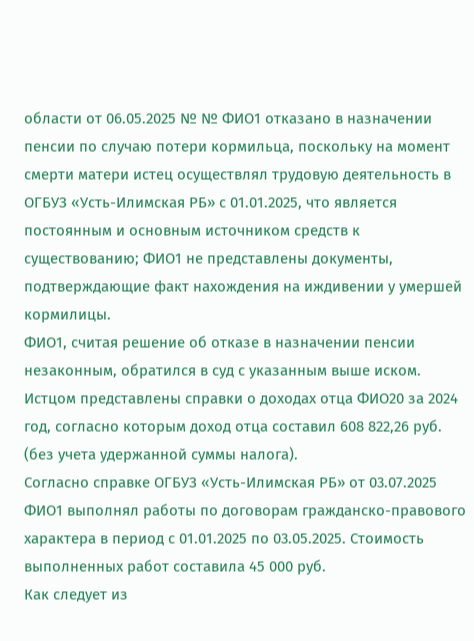области от 06.05.2025 № № ФИО1 отказано в назначении пенсии по случаю потери кормильца, поскольку на момент смерти матери истец осуществлял трудовую деятельность в ОГБУЗ «Усть-Илимская РБ» с 01.01.2025, что является постоянным и основным источником средств к существованию; ФИО1 не представлены документы, подтверждающие факт нахождения на иждивении у умершей кормилицы.
ФИО1, считая решение об отказе в назначении пенсии незаконным, обратился в суд с указанным выше иском.
Истцом представлены справки о доходах отца ФИО20 за 2024 год, согласно которым доход отца составил 608 822,26 руб. (без учета удержанной суммы налога).
Согласно справке ОГБУЗ «Усть-Илимская РБ» от 03.07.2025 ФИО1 выполнял работы по договорам гражданско-правового характера в период с 01.01.2025 по 03.05.2025. Стоимость выполненных работ составила 45 000 руб.
Как следует из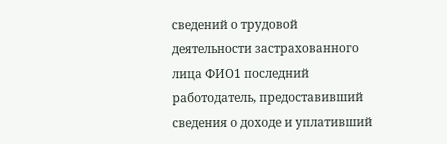сведений о трудовой деятельности застрахованного лица ФИО1 последний работодатель, предоставивший сведения о доходе и уплативший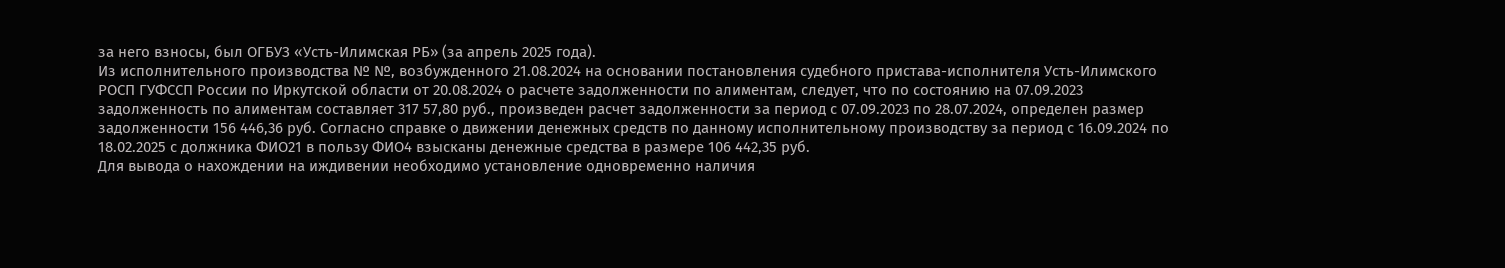за него взносы, был ОГБУЗ «Усть-Илимская РБ» (за апрель 2025 года).
Из исполнительного производства № №, возбужденного 21.08.2024 на основании постановления судебного пристава-исполнителя Усть-Илимского РОСП ГУФССП России по Иркутской области от 20.08.2024 о расчете задолженности по алиментам, следует, что по состоянию на 07.09.2023 задолженность по алиментам составляет 317 57,80 руб., произведен расчет задолженности за период с 07.09.2023 по 28.07.2024, определен размер задолженности 156 446,36 руб. Согласно справке о движении денежных средств по данному исполнительному производству за период с 16.09.2024 по 18.02.2025 с должника ФИО21 в пользу ФИО4 взысканы денежные средства в размере 106 442,35 руб.
Для вывода о нахождении на иждивении необходимо установление одновременно наличия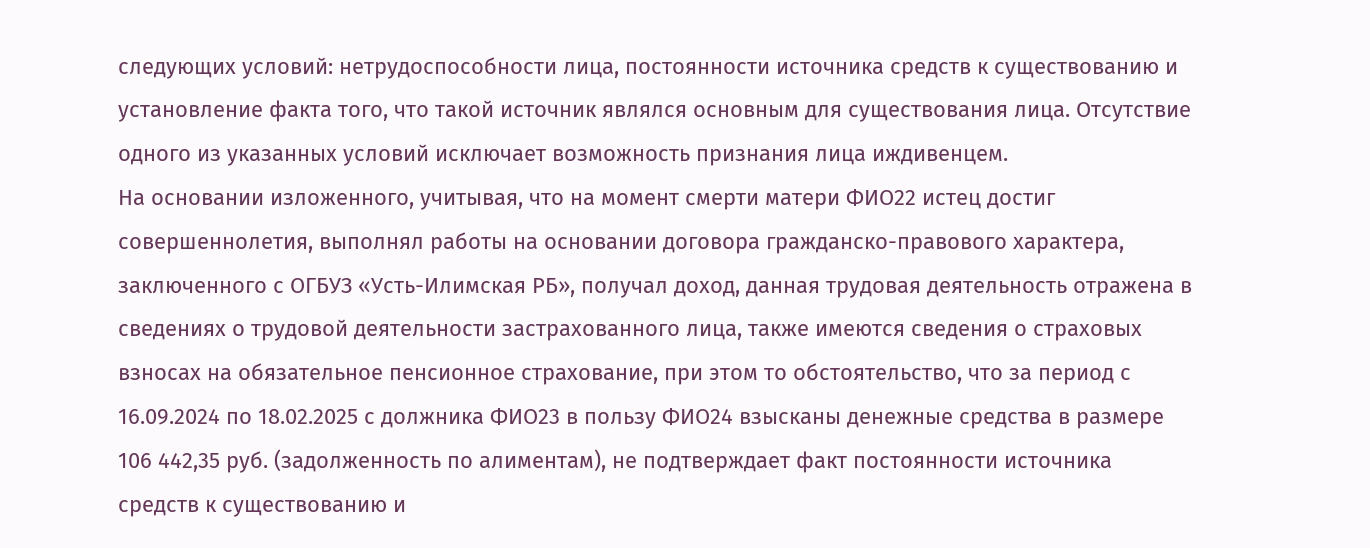следующих условий: нетрудоспособности лица, постоянности источника средств к существованию и установление факта того, что такой источник являлся основным для существования лица. Отсутствие одного из указанных условий исключает возможность признания лица иждивенцем.
На основании изложенного, учитывая, что на момент смерти матери ФИО22 истец достиг совершеннолетия, выполнял работы на основании договора гражданско-правового характера, заключенного с ОГБУЗ «Усть-Илимская РБ», получал доход, данная трудовая деятельность отражена в сведениях о трудовой деятельности застрахованного лица, также имеются сведения о страховых взносах на обязательное пенсионное страхование, при этом то обстоятельство, что за период с 16.09.2024 по 18.02.2025 с должника ФИО23 в пользу ФИО24 взысканы денежные средства в размере 106 442,35 руб. (задолженность по алиментам), не подтверждает факт постоянности источника средств к существованию и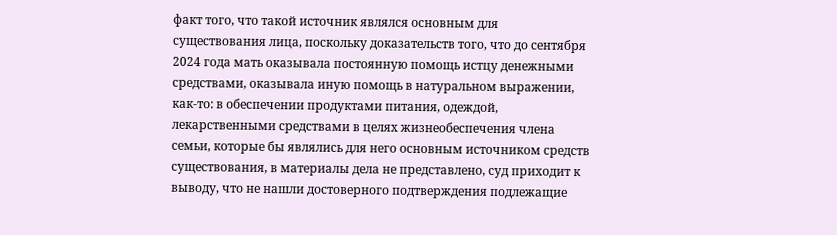факт того, что такой источник являлся основным для существования лица, поскольку доказательств того, что до сентября 2024 года мать оказывала постоянную помощь истцу денежными средствами, оказывала иную помощь в натуральном выражении, как-то: в обеспечении продуктами питания, одеждой, лекарственными средствами в целях жизнеобеспечения члена семьи, которые бы являлись для него основным источником средств существования, в материалы дела не представлено, суд приходит к выводу, что не нашли достоверного подтверждения подлежащие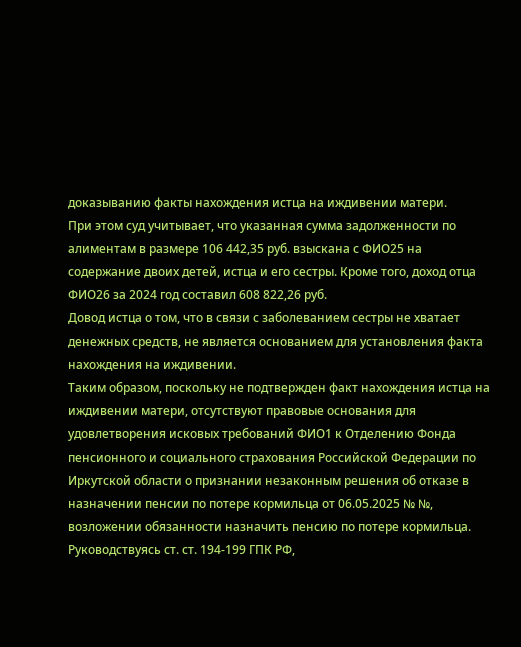доказыванию факты нахождения истца на иждивении матери.
При этом суд учитывает, что указанная сумма задолженности по алиментам в размере 106 442,35 руб. взыскана с ФИО25 на содержание двоих детей, истца и его сестры. Кроме того, доход отца ФИО26 за 2024 год составил 608 822,26 руб.
Довод истца о том, что в связи с заболеванием сестры не хватает денежных средств, не является основанием для установления факта нахождения на иждивении.
Таким образом, поскольку не подтвержден факт нахождения истца на иждивении матери, отсутствуют правовые основания для удовлетворения исковых требований ФИО1 к Отделению Фонда пенсионного и социального страхования Российской Федерации по Иркутской области о признании незаконным решения об отказе в назначении пенсии по потере кормильца от 06.05.2025 № №, возложении обязанности назначить пенсию по потере кормильца.
Руководствуясь ст. ст. 194-199 ГПК РФ,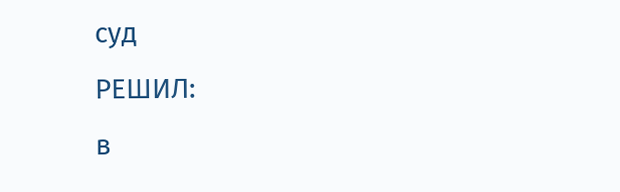суд
РЕШИЛ:
в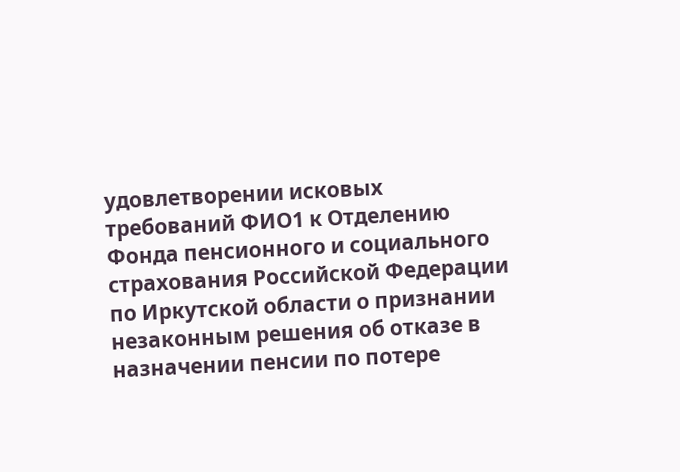удовлетворении исковых требований ФИО1 к Отделению Фонда пенсионного и социального страхования Российской Федерации по Иркутской области о признании незаконным решения об отказе в назначении пенсии по потере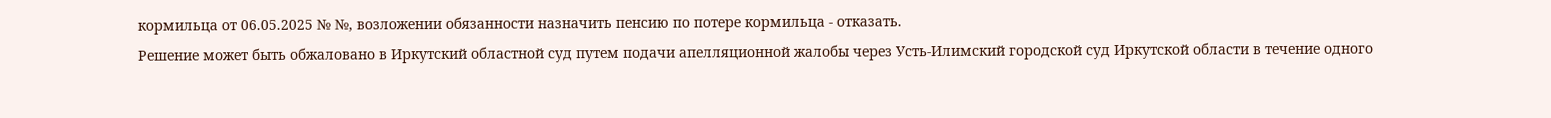кормильца от 06.05.2025 № №, возложении обязанности назначить пенсию по потере кормильца - отказать.
Решение может быть обжаловано в Иркутский областной суд путем подачи апелляционной жалобы через Усть-Илимский городской суд Иркутской области в течение одного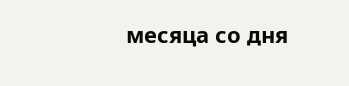месяца со дня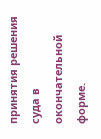принятия решения суда в окончательной форме.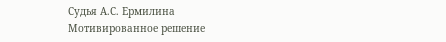Судья А.С. Ермилина
Мотивированное решение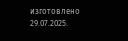изготовлено 29.07.2025.